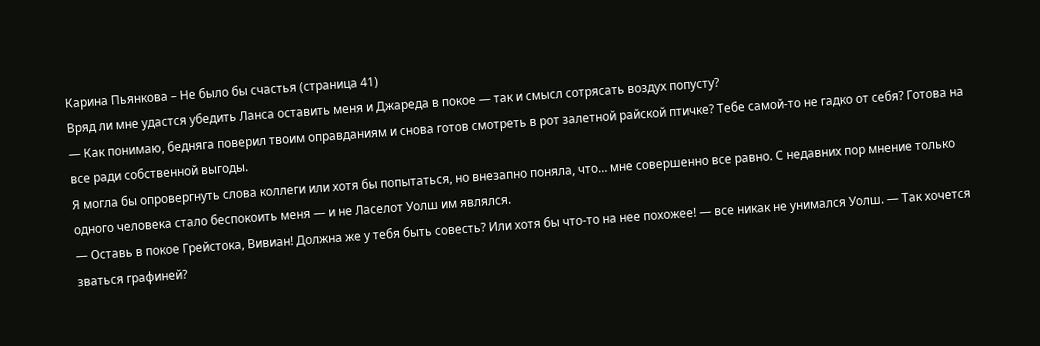Карина Пьянкова – Не было бы счастья (страница 41)
Вряд ли мне удастся убедить Ланса оставить меня и Джареда в покое — так и смысл сотрясать воздух попусту?
— Как понимаю, бедняга поверил твоим оправданиям и снова готов смотреть в рот залетной райской птичке? Тебе самой-то не гадко от себя? Готова на все ради собственной выгоды.
Я могла бы опровергнуть слова коллеги или хотя бы попытаться, но внезапно поняла, что… мне совершенно все равно. С недавних пор мнение только одного человека стало беспокоить меня — и не Ласелот Уолш им являлся.
— Оставь в покое Грейстока, Вивиан! Должна же у тебя быть совесть? Или хотя бы что-то на нее похожее! — все никак не унимался Уолш. — Так хочется зваться графиней?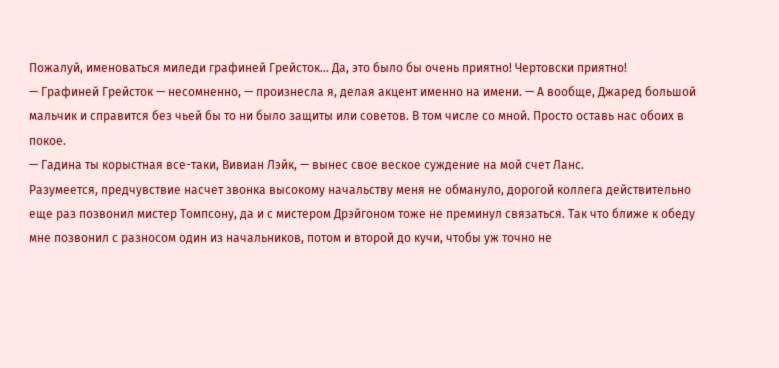Пожалуй, именоваться миледи графиней Грейсток… Да, это было бы очень приятно! Чертовски приятно!
— Графиней Грейсток — несомненно, — произнесла я, делая акцент именно на имени. — А вообще, Джаред большой мальчик и справится без чьей бы то ни было защиты или советов. В том числе со мной. Просто оставь нас обоих в покое.
— Гадина ты корыстная все-таки, Вивиан Лэйк, — вынес свое веское суждение на мой счет Ланс.
Разумеется, предчувствие насчет звонка высокому начальству меня не обмануло, дорогой коллега действительно еще раз позвонил мистер Томпсону, да и с мистером Дрэйгоном тоже не преминул связаться. Так что ближе к обеду мне позвонил с разносом один из начальников, потом и второй до кучи, чтобы уж точно не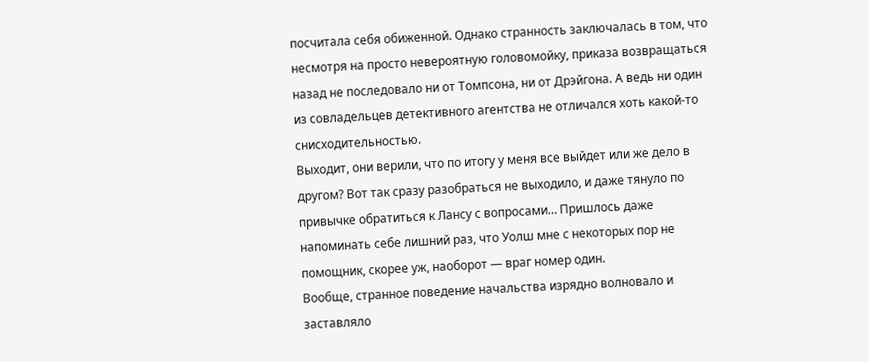посчитала себя обиженной. Однако странность заключалась в том, что несмотря на просто невероятную головомойку, приказа возвращаться назад не последовало ни от Томпсона, ни от Дрэйгона. А ведь ни один из совладельцев детективного агентства не отличался хоть какой-то снисходительностью.
Выходит, они верили, что по итогу у меня все выйдет или же дело в другом? Вот так сразу разобраться не выходило, и даже тянуло по привычке обратиться к Лансу с вопросами… Пришлось даже напоминать себе лишний раз, что Уолш мне с некоторых пор не помощник, скорее уж, наоборот — враг номер один.
Вообще, странное поведение начальства изрядно волновало и заставляло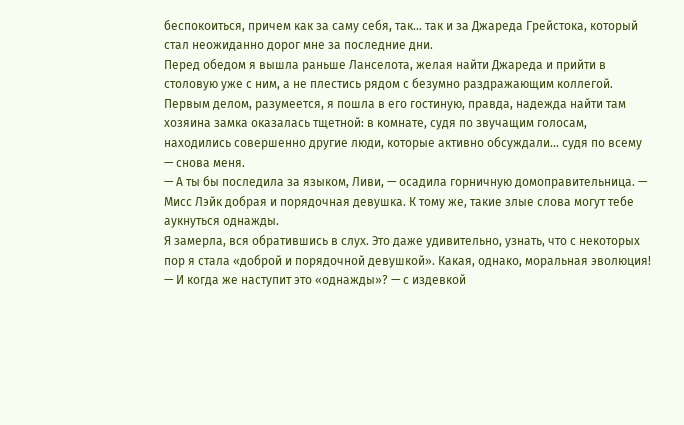беспокоиться, причем как за саму себя, так… так и за Джареда Грейстока, который стал неожиданно дорог мне за последние дни.
Перед обедом я вышла раньше Ланселота, желая найти Джареда и прийти в столовую уже с ним, а не плестись рядом с безумно раздражающим коллегой. Первым делом, разумеется, я пошла в его гостиную, правда, надежда найти там хозяина замка оказалась тщетной: в комнате, судя по звучащим голосам, находились совершенно другие люди, которые активно обсуждали… судя по всему — снова меня.
— А ты бы последила за языком, Ливи, — осадила горничную домоправительница. — Мисс Лэйк добрая и порядочная девушка. К тому же, такие злые слова могут тебе аукнуться однажды.
Я замерла, вся обратившись в слух. Это даже удивительно, узнать, что с некоторых пор я стала «доброй и порядочной девушкой». Какая, однако, моральная эволюция!
— И когда же наступит это «однажды»? — с издевкой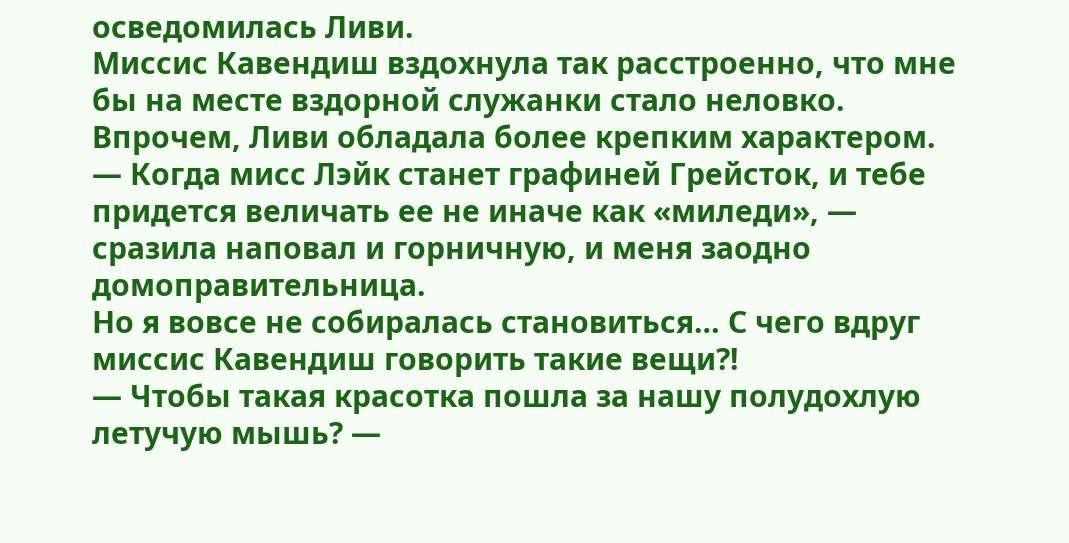осведомилась Ливи.
Миссис Кавендиш вздохнула так расстроенно, что мне бы на месте вздорной служанки стало неловко. Впрочем, Ливи обладала более крепким характером.
— Когда мисс Лэйк станет графиней Грейсток, и тебе придется величать ее не иначе как «миледи», — сразила наповал и горничную, и меня заодно домоправительница.
Но я вовсе не собиралась становиться… С чего вдруг миссис Кавендиш говорить такие вещи?!
— Чтобы такая красотка пошла за нашу полудохлую летучую мышь? —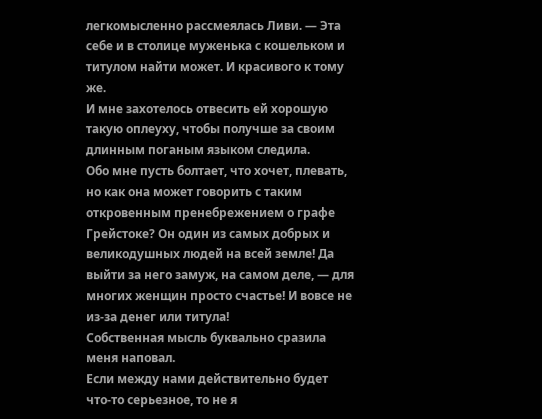легкомысленно рассмеялась Ливи. — Эта себе и в столице муженька с кошельком и титулом найти может. И красивого к тому же.
И мне захотелось отвесить ей хорошую такую оплеуху, чтобы получше за своим длинным поганым языком следила.
Обо мне пусть болтает, что хочет, плевать, но как она может говорить с таким откровенным пренебрежением о графе Грейстоке? Он один из самых добрых и великодушных людей на всей земле! Да выйти за него замуж, на самом деле, — для многих женщин просто счастье! И вовсе не из-за денег или титула!
Собственная мысль буквально сразила меня наповал.
Если между нами действительно будет что-то серьезное, то не я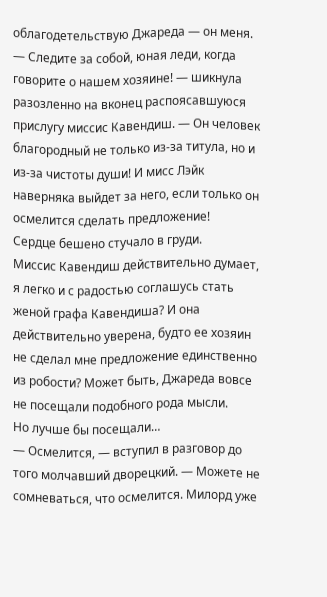облагодетельствую Джареда — он меня.
— Следите за собой, юная леди, когда говорите о нашем хозяине! — шикнула разозленно на вконец распоясавшуюся прислугу миссис Кавендиш. — Он человек благородный не только из-за титула, но и из-за чистоты души! И мисс Лэйк наверняка выйдет за него, если только он осмелится сделать предложение!
Сердце бешено стучало в груди.
Миссис Кавендиш действительно думает, я легко и с радостью соглашусь стать женой графа Кавендиша? И она действительно уверена, будто ее хозяин не сделал мне предложение единственно из робости? Может быть, Джареда вовсе не посещали подобного рода мысли.
Но лучше бы посещали…
— Осмелится, — вступил в разговор до того молчавший дворецкий. — Можете не сомневаться, что осмелится. Милорд уже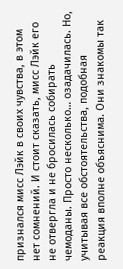признался мисс Лэйк в своих чувства, в этом нет сомнений. И стоит сказать, мисс Лэйк его не отвергла и не бросилась собирать чемоданы. Просто несколько… озадачилась. Но, учитывая все обстоятельства, подобная реакция вполне объяснима. Они знакомы так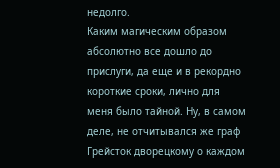недолго.
Каким магическим образом абсолютно все дошло до прислуги, да еще и в рекордно короткие сроки, лично для меня было тайной. Ну, в самом деле, не отчитывался же граф Грейсток дворецкому о каждом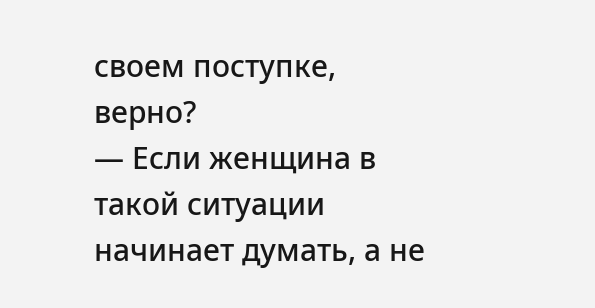своем поступке, верно?
— Если женщина в такой ситуации начинает думать, а не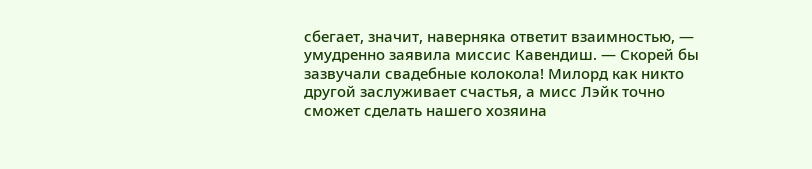сбегает, значит, наверняка ответит взаимностью, — умудренно заявила миссис Кавендиш. — Скорей бы зазвучали свадебные колокола! Милорд как никто другой заслуживает счастья, а мисс Лэйк точно сможет сделать нашего хозяина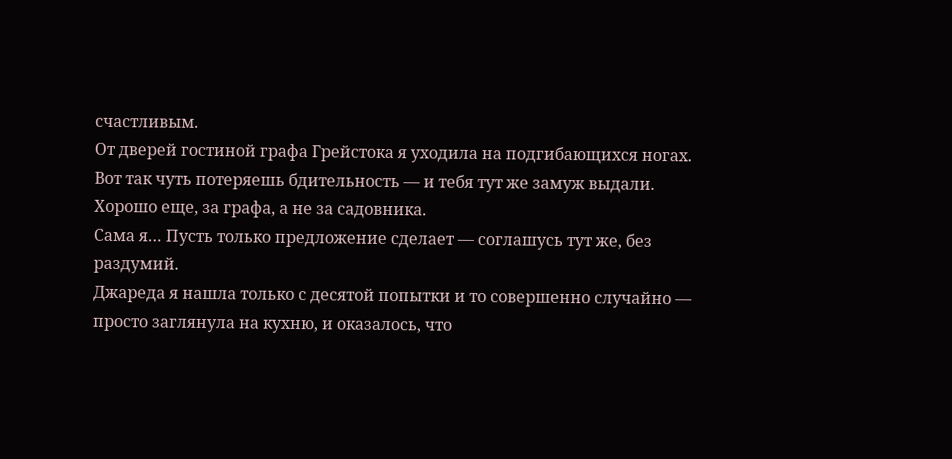счастливым.
От дверей гостиной графа Грейстока я уходила на подгибающихся ногах.
Вот так чуть потеряешь бдительность — и тебя тут же замуж выдали. Хорошо еще, за графа, а не за садовника.
Сама я… Пусть только предложение сделает — соглашусь тут же, без раздумий.
Джареда я нашла только с десятой попытки и то совершенно случайно — просто заглянула на кухню, и оказалось, что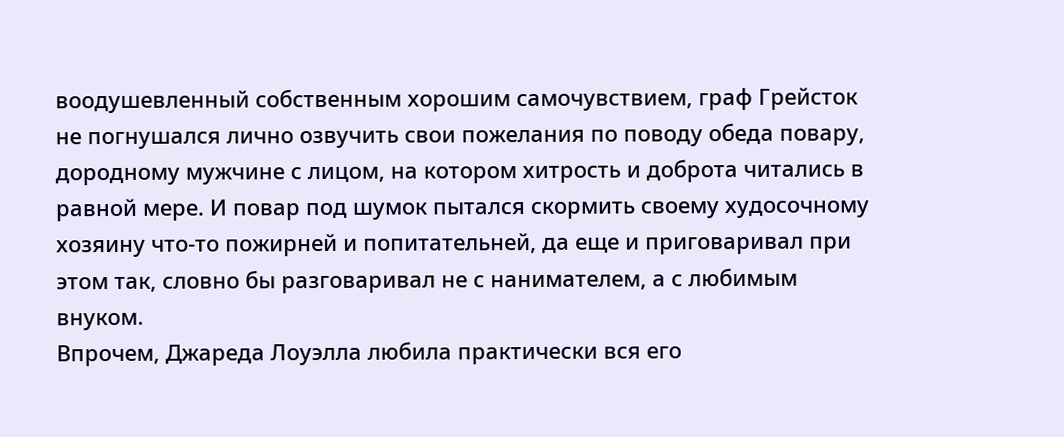воодушевленный собственным хорошим самочувствием, граф Грейсток не погнушался лично озвучить свои пожелания по поводу обеда повару, дородному мужчине с лицом, на котором хитрость и доброта читались в равной мере. И повар под шумок пытался скормить своему худосочному хозяину что-то пожирней и попитательней, да еще и приговаривал при этом так, словно бы разговаривал не с нанимателем, а с любимым внуком.
Впрочем, Джареда Лоуэлла любила практически вся его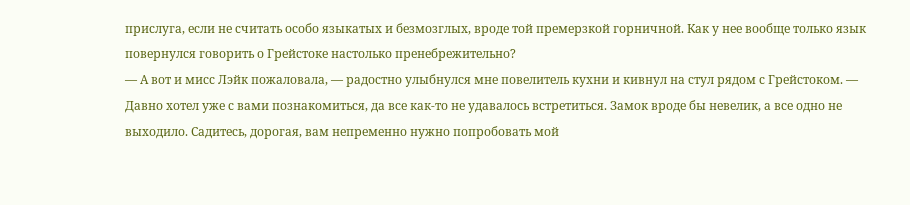прислуга, если не считать особо языкатых и безмозглых, вроде той премерзкой горничной. Как у нее вообще только язык повернулся говорить о Грейстоке настолько пренебрежительно?
— А вот и мисс Лэйк пожаловала, — радостно улыбнулся мне повелитель кухни и кивнул на стул рядом с Грейстоком. — Давно хотел уже с вами познакомиться, да все как-то не удавалось встретиться. Замок вроде бы невелик, а все одно не выходило. Садитесь, дорогая, вам непременно нужно попробовать мой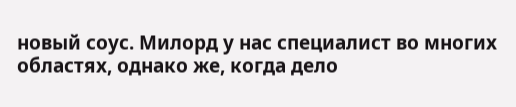новый соус. Милорд у нас специалист во многих областях, однако же, когда дело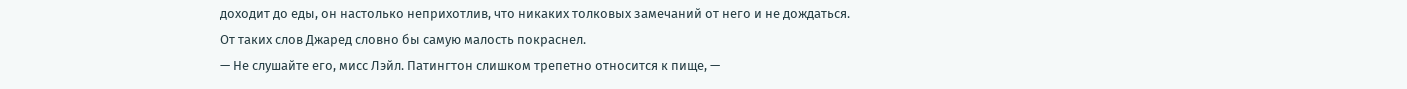доходит до еды, он настолько неприхотлив, что никаких толковых замечаний от него и не дождаться.
От таких слов Джаред словно бы самую малость покраснел.
— Не слушайте его, мисс Лэйл. Патингтон слишком трепетно относится к пище, —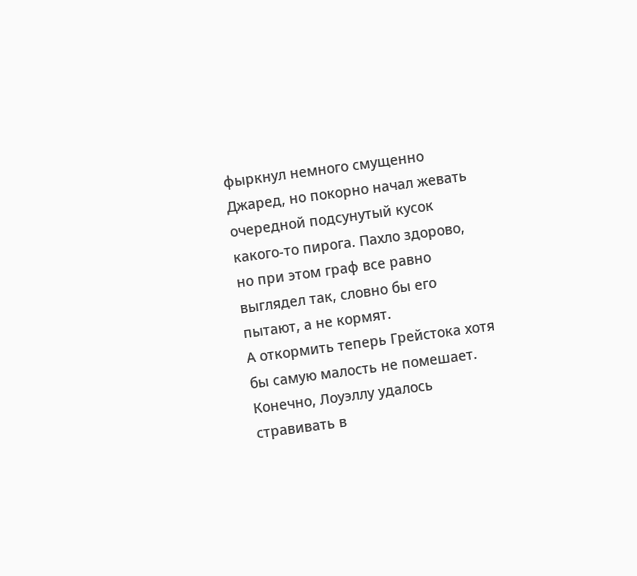фыркнул немного смущенно Джаред, но покорно начал жевать очередной подсунутый кусок какого-то пирога. Пахло здорово, но при этом граф все равно выглядел так, словно бы его пытают, а не кормят.
А откормить теперь Грейстока хотя бы самую малость не помешает. Конечно, Лоуэллу удалось стравивать в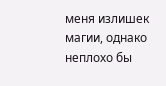меня излишек магии, однако неплохо бы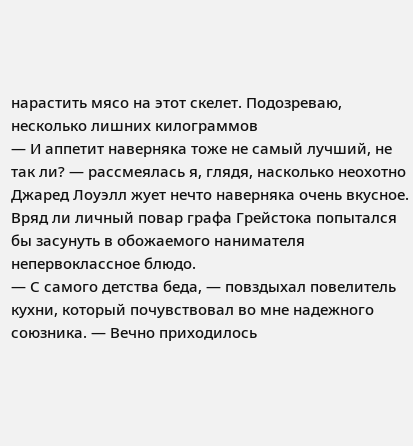нарастить мясо на этот скелет. Подозреваю, несколько лишних килограммов
— И аппетит наверняка тоже не самый лучший, не так ли? — рассмеялась я, глядя, насколько неохотно Джаред Лоуэлл жует нечто наверняка очень вкусное. Вряд ли личный повар графа Грейстока попытался бы засунуть в обожаемого нанимателя непервоклассное блюдо.
— С самого детства беда, — повздыхал повелитель кухни, который почувствовал во мне надежного союзника. — Вечно приходилось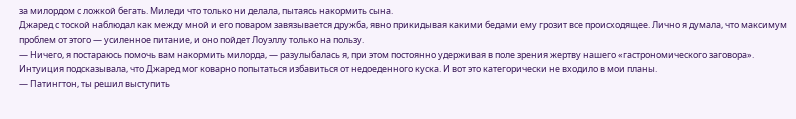за милордом с ложкой бегать. Миледи что только ни делала, пытаясь накормить сына.
Джаред с тоской наблюдал как между мной и его поваром завязывается дружба, явно прикидывая какими бедами ему грозит все происходящее. Лично я думала, что максимум проблем от этого — усиленное питание, и оно пойдет Лоуэллу только на пользу.
— Ничего, я постараюсь помочь вам накормить милорда, — разулыбалась я, при этом постоянно удерживая в поле зрения жертву нашего «гастрономического заговора». Интуиция подсказывала, что Джаред мог коварно попытаться избавиться от недоеденного куска. И вот это категорически не входило в мои планы.
— Патингтон, ты решил выступить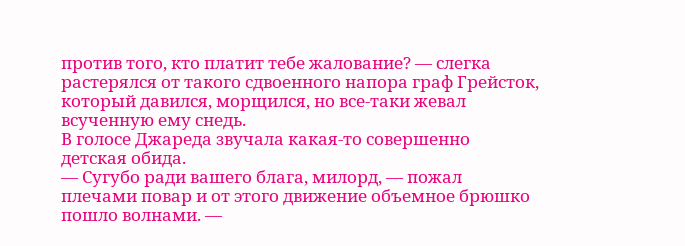против того, кто платит тебе жалование? — слегка растерялся от такого сдвоенного напора граф Грейсток, который давился, морщился, но все-таки жевал всученную ему снедь.
В голосе Джареда звучала какая-то совершенно детская обида.
— Сугубо ради вашего блага, милорд, — пожал плечами повар и от этого движение объемное брюшко пошло волнами. —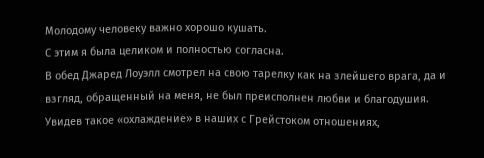Молодому человеку важно хорошо кушать.
С этим я была целиком и полностью согласна.
В обед Джаред Лоуэлл смотрел на свою тарелку как на злейшего врага, да и взгляд, обращенный на меня, не был преисполнен любви и благодушия. Увидев такое «охлаждение» в наших с Грейстоком отношениях,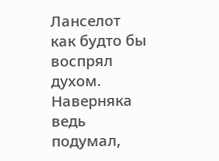Ланселот как будто бы воспрял духом. Наверняка ведь подумал,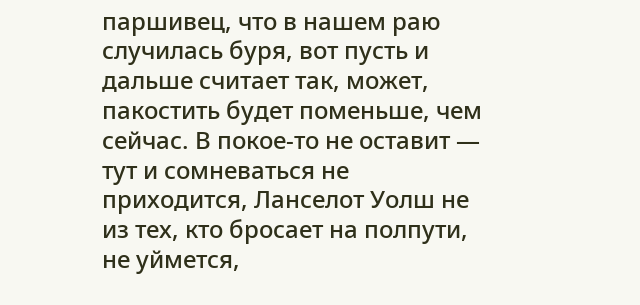паршивец, что в нашем раю случилась буря, вот пусть и дальше считает так, может, пакостить будет поменьше, чем сейчас. В покое-то не оставит — тут и сомневаться не приходится, Ланселот Уолш не из тех, кто бросает на полпути, не уймется,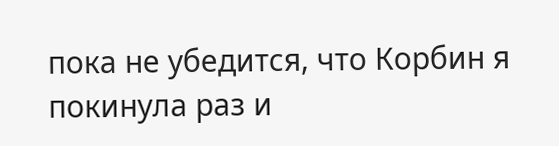пока не убедится, что Корбин я покинула раз и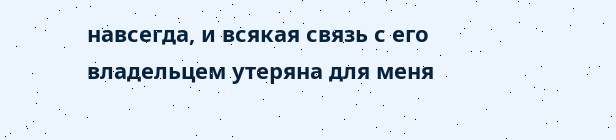навсегда, и всякая связь с его владельцем утеряна для меня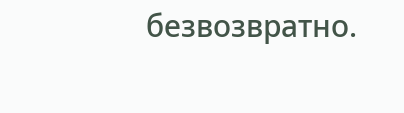безвозвратно.